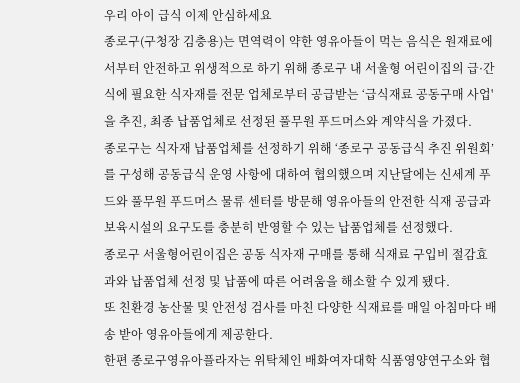우리 아이 급식 이제 안심하세요
종로구(구청장 김충용)는 면역력이 약한 영유아들이 먹는 음식은 원재료에서부터 안전하고 위생적으로 하기 위해 종로구 내 서울형 어린이집의 급·간식에 필요한 식자재를 전문 업체로부터 공급받는 ‘급식재료 공동구매 사업'을 추진, 최종 납품업체로 선정된 풀무원 푸드머스와 계약식을 가졌다.
종로구는 식자재 납품업체를 선정하기 위해 ‘종로구 공동급식 추진 위원회’를 구성해 공동급식 운영 사항에 대하여 협의했으며 지난달에는 신세계 푸드와 풀무원 푸드머스 물류 센터를 방문해 영유아들의 안전한 식재 공급과 보육시설의 요구도를 충분히 반영할 수 있는 납품업체를 선정했다.
종로구 서울형어린이집은 공동 식자재 구매를 통해 식재료 구입비 절감효과와 납품업체 선정 및 납품에 따른 어려움을 해소할 수 있게 됐다.
또 친환경 농산물 및 안전성 검사를 마친 다양한 식재료를 매일 아침마다 배송 받아 영유아들에게 제공한다.
한편 종로구영유아플라자는 위탁체인 배화여자대학 식품영양연구소와 협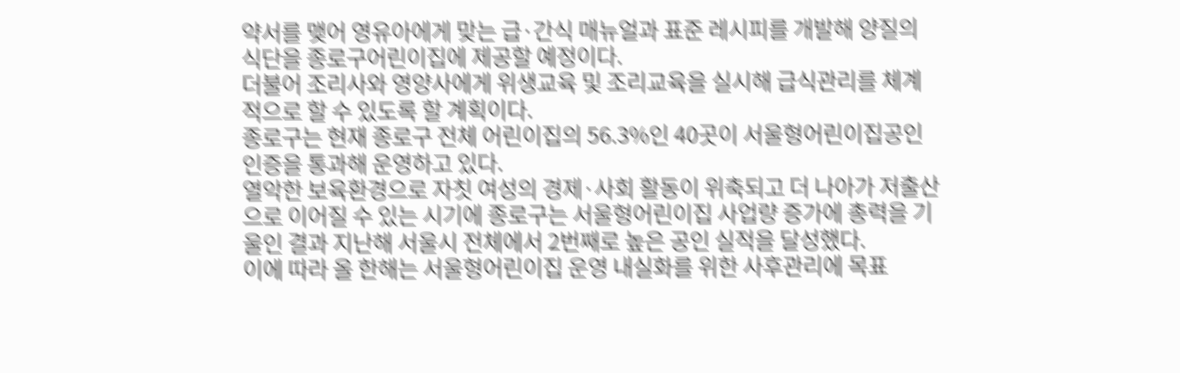약서를 맺어 영유아에게 맞는 급·간식 매뉴얼과 표준 레시피를 개발해 양질의 식단을 종로구어린이집에 제공할 예정이다.
더불어 조리사와 영양사에게 위생교육 및 조리교육을 실시해 급식관리를 체계적으로 할 수 있도록 할 계획이다.
종로구는 현재 종로구 전체 어린이집의 56.3%인 40곳이 서울형어린이집공인인증을 통과해 운영하고 있다.
열악한 보육환경으로 자칫 여성의 경제·사회 활동이 위축되고 더 나아가 저출산으로 이어질 수 있는 시기에 종로구는 서울형어린이집 사업량 증가에 총력을 기울인 결과 지난해 서울시 전체에서 2번째로 높은 공인 실적을 달성했다.
이에 따라 올 한해는 서울형어린이집 운영 내실화를 위한 사후관리에 목표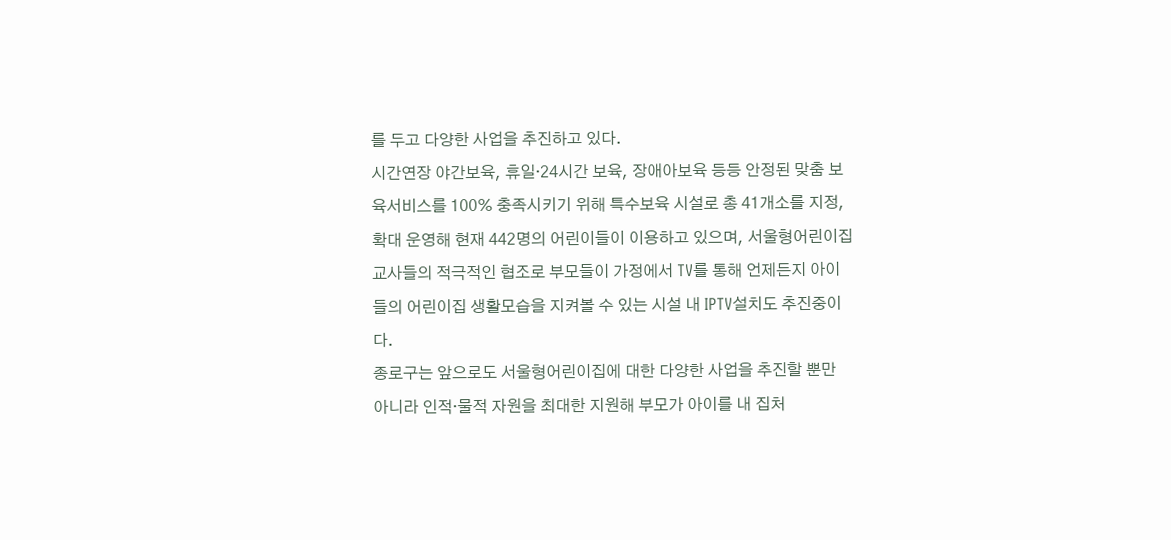를 두고 다양한 사업을 추진하고 있다.
시간연장 야간보육, 휴일·24시간 보육, 장애아보육 등등 안정된 맞춤 보육서비스를 100% 충족시키기 위해 특수보육 시설로 총 41개소를 지정, 확대 운영해 현재 442명의 어린이들이 이용하고 있으며, 서울형어린이집 교사들의 적극적인 협조로 부모들이 가정에서 TV를 통해 언제든지 아이들의 어린이집 생활모습을 지켜볼 수 있는 시설 내 IPTV설치도 추진중이다.
종로구는 앞으로도 서울형어린이집에 대한 다양한 사업을 추진할 뿐만 아니라 인적·물적 자원을 최대한 지원해 부모가 아이를 내 집처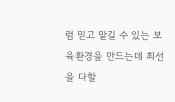럼 믿고 맡길 수 있는 보육환경을 만드는데 최선을 다할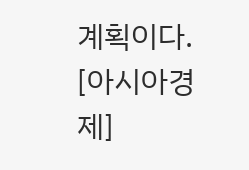계획이다.
[아시아경제]